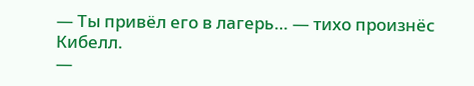— Ты привёл его в лагерь… — тихо произнёс Кибелл.
—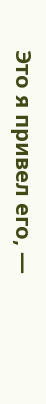Это я привел его, —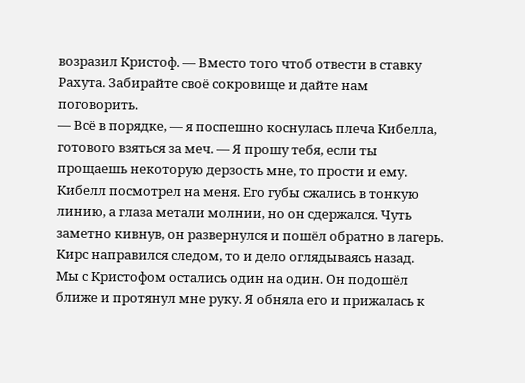возразил Кристоф. — Вместо того чтоб отвести в ставку Рахута. Забирайте своё сокровище и дайте нам поговорить.
— Всё в порядке, — я поспешно коснулась плеча Кибелла, готового взяться за меч. — Я прошу тебя, если ты прощаешь некоторую дерзость мне, то прости и ему.
Кибелл посмотрел на меня. Его губы сжались в тонкую линию, а глаза метали молнии, но он сдержался. Чуть заметно кивнув, он развернулся и пошёл обратно в лагерь. Кирс направился следом, то и дело оглядываясь назад.
Мы с Кристофом остались один на один. Он подошёл ближе и протянул мне руку. Я обняла его и прижалась к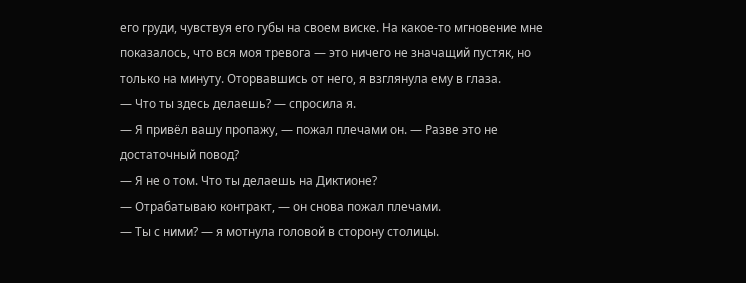его груди, чувствуя его губы на своем виске. На какое-то мгновение мне показалось, что вся моя тревога — это ничего не значащий пустяк, но только на минуту. Оторвавшись от него, я взглянула ему в глаза.
— Что ты здесь делаешь? — спросила я.
— Я привёл вашу пропажу, — пожал плечами он. — Разве это не достаточный повод?
— Я не о том. Что ты делаешь на Диктионе?
— Отрабатываю контракт, — он снова пожал плечами.
— Ты с ними? — я мотнула головой в сторону столицы.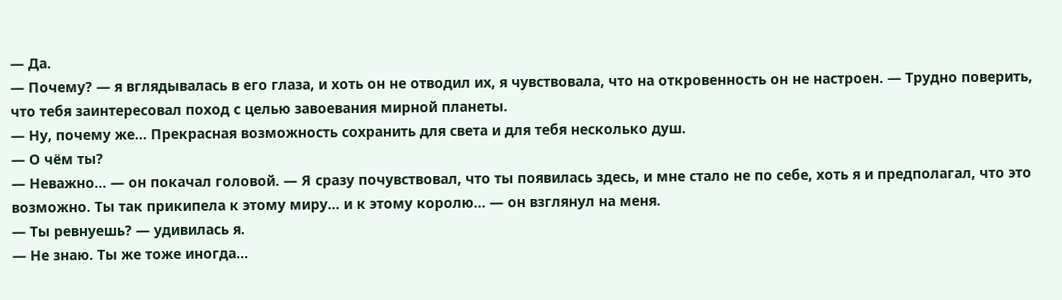— Да.
— Почему? — я вглядывалась в его глаза, и хоть он не отводил их, я чувствовала, что на откровенность он не настроен. — Трудно поверить, что тебя заинтересовал поход с целью завоевания мирной планеты.
— Ну, почему же… Прекрасная возможность сохранить для света и для тебя несколько душ.
— О чём ты?
— Неважно… — он покачал головой. — Я сразу почувствовал, что ты появилась здесь, и мне стало не по себе, хоть я и предполагал, что это возможно. Ты так прикипела к этому миру… и к этому королю… — он взглянул на меня.
— Ты ревнуешь? — удивилась я.
— Не знаю. Ты же тоже иногда…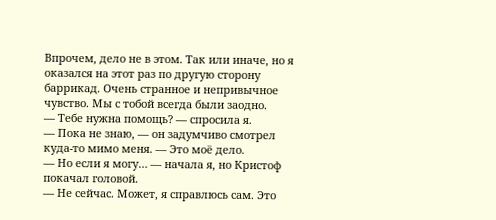Впрочем, дело не в этом. Так или иначе, но я оказался на этот раз по другую сторону баррикад. Очень странное и непривычное чувство. Мы с тобой всегда были заодно.
— Тебе нужна помощь? — спросила я.
— Пока не знаю, — он задумчиво смотрел куда-то мимо меня. — Это моё дело.
— Но если я могу… — начала я, но Кристоф покачал головой.
— Не сейчас. Может, я справлюсь сам. Это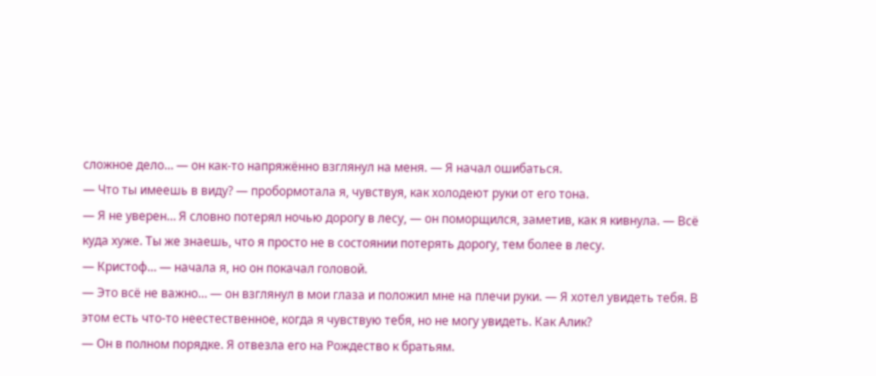сложное дело… — он как-то напряжённо взглянул на меня. — Я начал ошибаться.
— Что ты имеешь в виду? — пробормотала я, чувствуя, как холодеют руки от его тона.
— Я не уверен… Я словно потерял ночью дорогу в лесу, — он поморщился, заметив, как я кивнула. — Всё куда хуже. Ты же знаешь, что я просто не в состоянии потерять дорогу, тем более в лесу.
— Кристоф… — начала я, но он покачал головой.
— Это всё не важно… — он взглянул в мои глаза и положил мне на плечи руки. — Я хотел увидеть тебя. В этом есть что-то неестественное, когда я чувствую тебя, но не могу увидеть. Как Алик?
— Он в полном порядке. Я отвезла его на Рождество к братьям.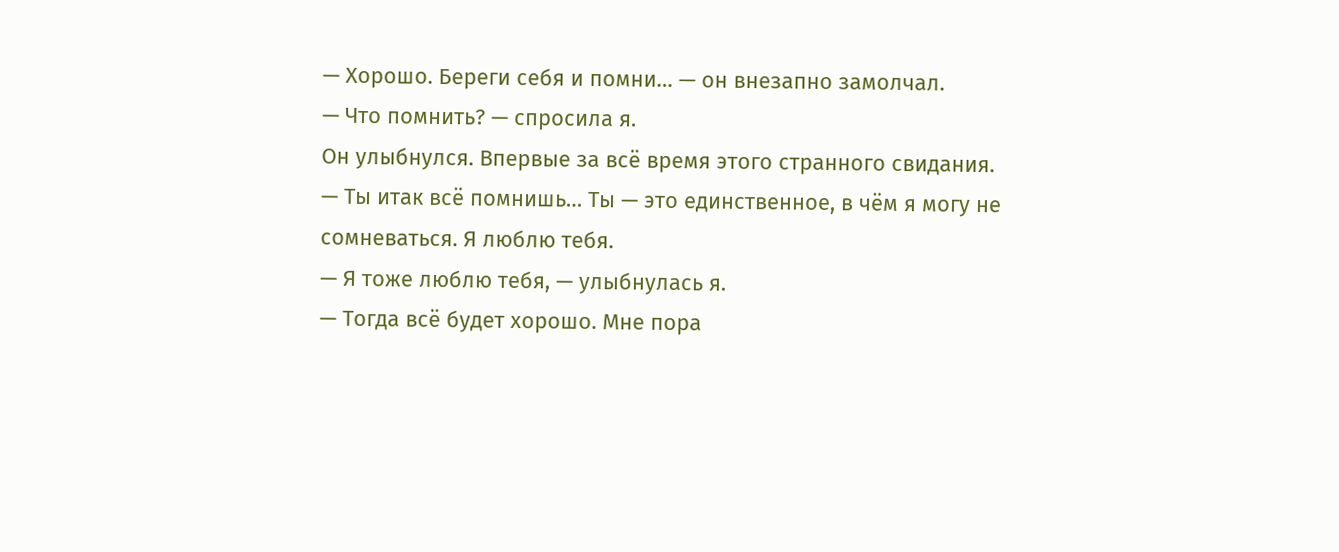— Хорошо. Береги себя и помни… — он внезапно замолчал.
— Что помнить? — спросила я.
Он улыбнулся. Впервые за всё время этого странного свидания.
— Ты итак всё помнишь… Ты — это единственное, в чём я могу не сомневаться. Я люблю тебя.
— Я тоже люблю тебя, — улыбнулась я.
— Тогда всё будет хорошо. Мне пора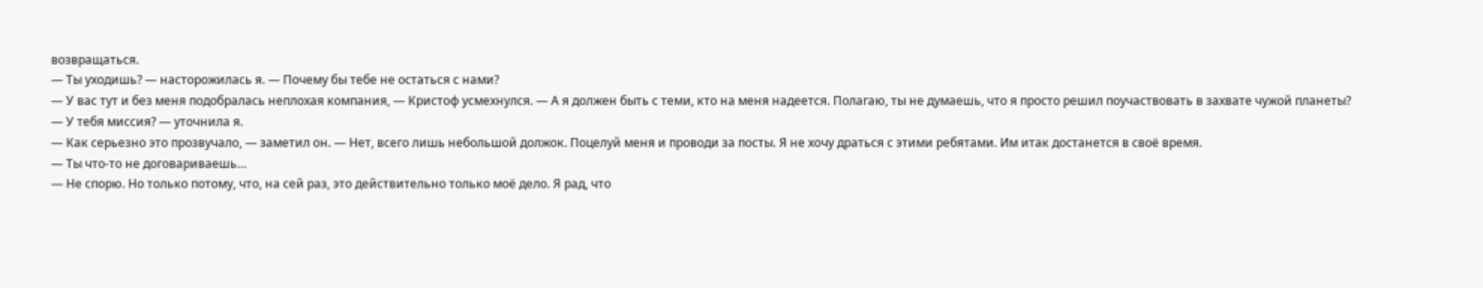возвращаться.
— Ты уходишь? — насторожилась я. — Почему бы тебе не остаться с нами?
— У вас тут и без меня подобралась неплохая компания, — Кристоф усмехнулся. — А я должен быть с теми, кто на меня надеется. Полагаю, ты не думаешь, что я просто решил поучаствовать в захвате чужой планеты?
— У тебя миссия? — уточнила я.
— Как серьезно это прозвучало, — заметил он. — Нет, всего лишь небольшой должок. Поцелуй меня и проводи за посты. Я не хочу драться с этими ребятами. Им итак достанется в своё время.
— Ты что-то не договариваешь…
— Не спорю. Но только потому, что, на сей раз, это действительно только моё дело. Я рад, что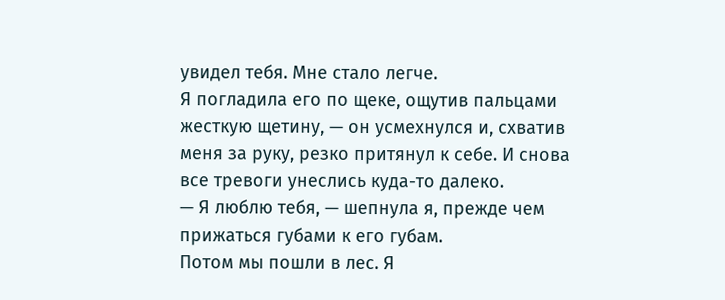увидел тебя. Мне стало легче.
Я погладила его по щеке, ощутив пальцами жесткую щетину, — он усмехнулся и, схватив меня за руку, резко притянул к себе. И снова все тревоги унеслись куда-то далеко.
— Я люблю тебя, — шепнула я, прежде чем прижаться губами к его губам.
Потом мы пошли в лес. Я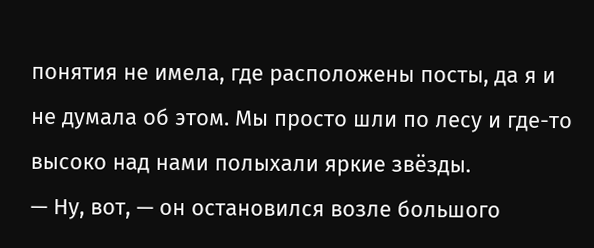понятия не имела, где расположены посты, да я и не думала об этом. Мы просто шли по лесу и где-то высоко над нами полыхали яркие звёзды.
— Ну, вот, — он остановился возле большого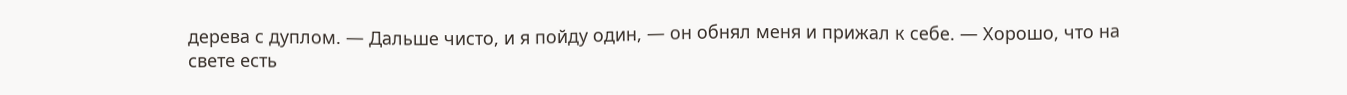дерева с дуплом. — Дальше чисто, и я пойду один, — он обнял меня и прижал к себе. — Хорошо, что на свете есть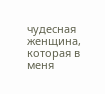чудесная женщина, которая в меня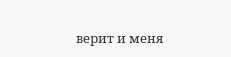верит и меня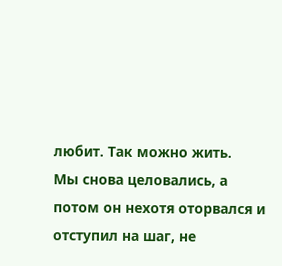любит. Так можно жить.
Мы снова целовались, а потом он нехотя оторвался и отступил на шаг, не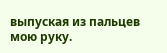выпуская из пальцев мою руку.